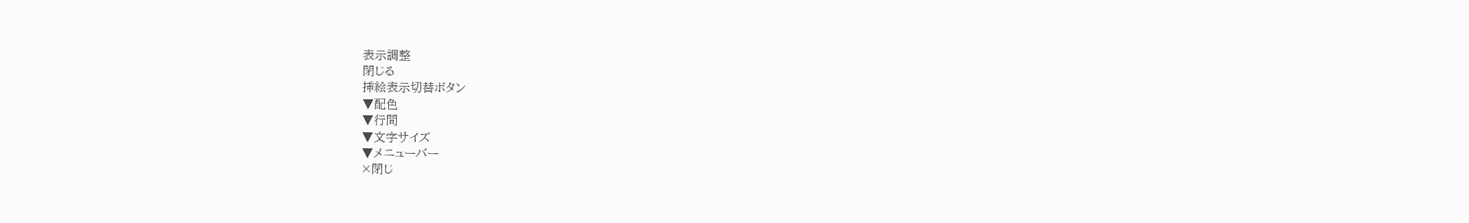表示調整
閉じる
挿絵表示切替ボタン
▼配色
▼行間
▼文字サイズ
▼メニューバー
×閉じ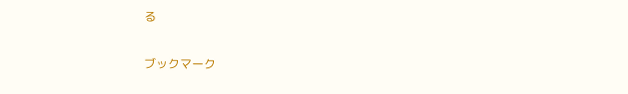る

ブックマーク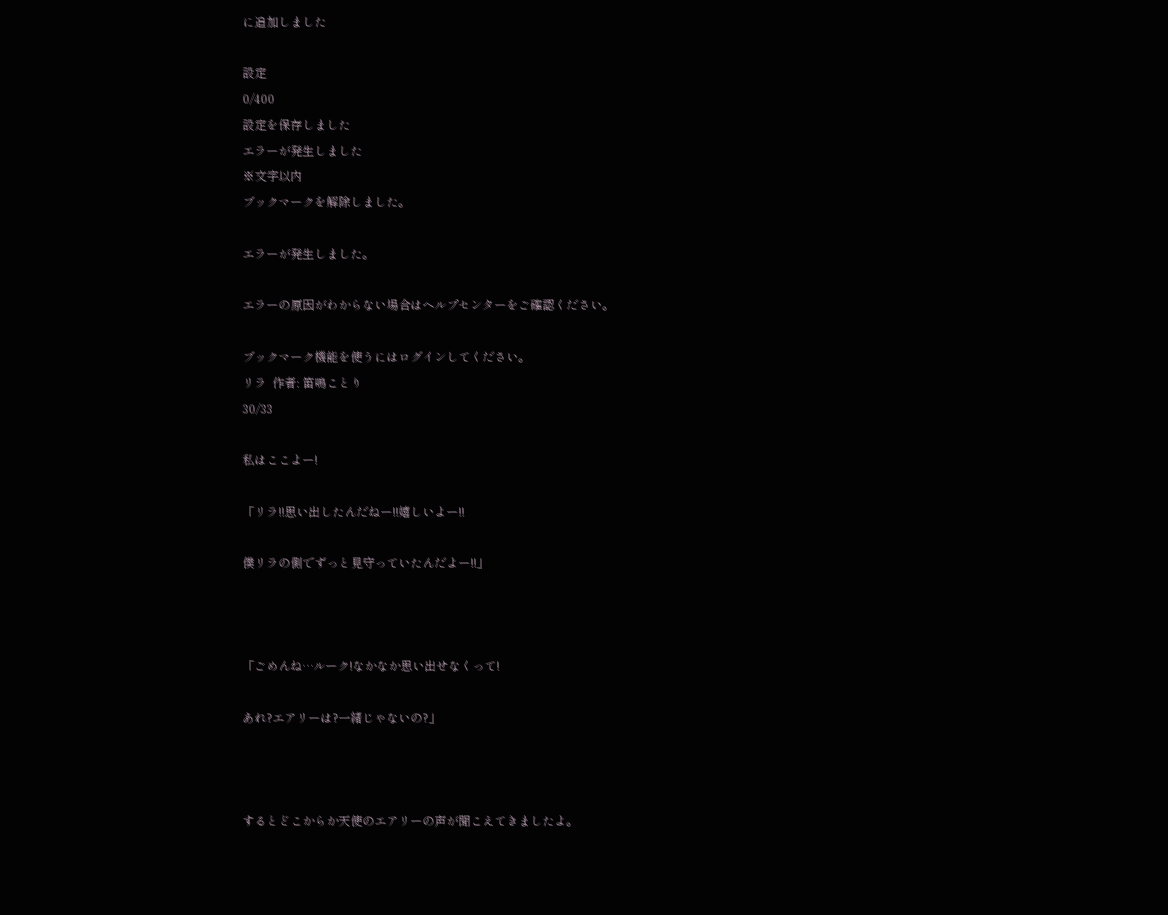に追加しました

設定
0/400
設定を保存しました
エラーが発生しました
※文字以内
ブックマークを解除しました。

エラーが発生しました。

エラーの原因がわからない場合はヘルプセンターをご確認ください。

ブックマーク機能を使うにはログインしてください。
リラ  作者: 笛鳴ことり
30/33

私はここよー!

「リラ!!思い出したんだねー!!嬉しいよー!!

僕リラの側でずっと見守っていたんだよー!!」



「ごめんね…ルーク!なかなか思い出せなくって!

あれ?エアリーは?一緒じゃないの?」



するとどこからか天使のエアリーの声が聞こえてきましたよ。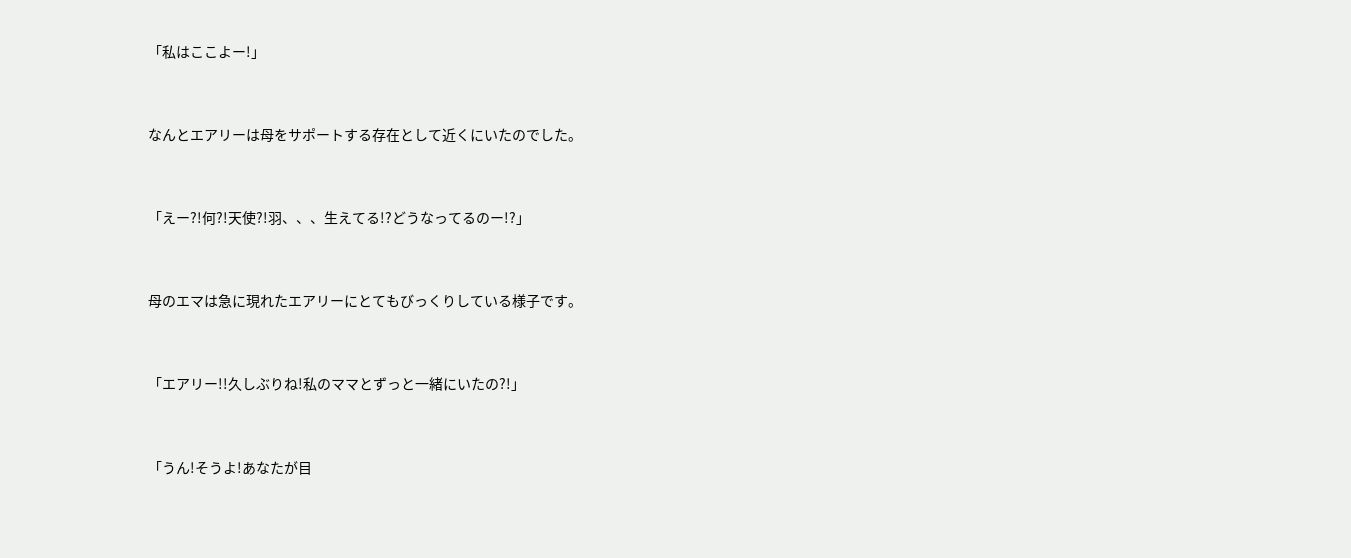「私はここよー!」



なんとエアリーは母をサポートする存在として近くにいたのでした。



「えー?!何?!天使?!羽、、、生えてる!?どうなってるのー!?」



母のエマは急に現れたエアリーにとてもびっくりしている様子です。



「エアリー!!久しぶりね!私のママとずっと一緒にいたの?!」



「うん!そうよ!あなたが目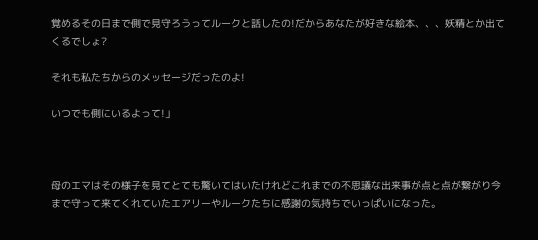覚めるその日まで側で見守ろうってルークと話したの!だからあなたが好きな絵本、、、妖精とか出てくるでしょ?

それも私たちからのメッセージだったのよ!

いつでも側にいるよって!」



母のエマはその様子を見てとても驚いてはいたけれどこれまでの不思議な出来事が点と点が繋がり今まで守って来てくれていたエアリーやルークたちに感謝の気持ちでいっぱいになった。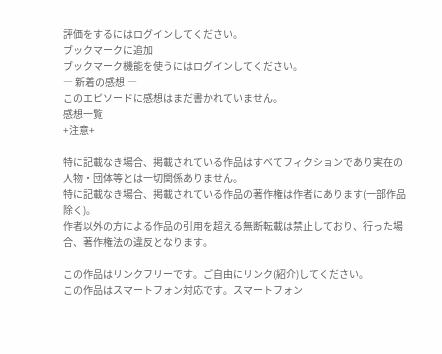評価をするにはログインしてください。
ブックマークに追加
ブックマーク機能を使うにはログインしてください。
― 新着の感想 ―
このエピソードに感想はまだ書かれていません。
感想一覧
+注意+

特に記載なき場合、掲載されている作品はすべてフィクションであり実在の人物・団体等とは一切関係ありません。
特に記載なき場合、掲載されている作品の著作権は作者にあります(一部作品除く)。
作者以外の方による作品の引用を超える無断転載は禁止しており、行った場合、著作権法の違反となります。

この作品はリンクフリーです。ご自由にリンク(紹介)してください。
この作品はスマートフォン対応です。スマートフォン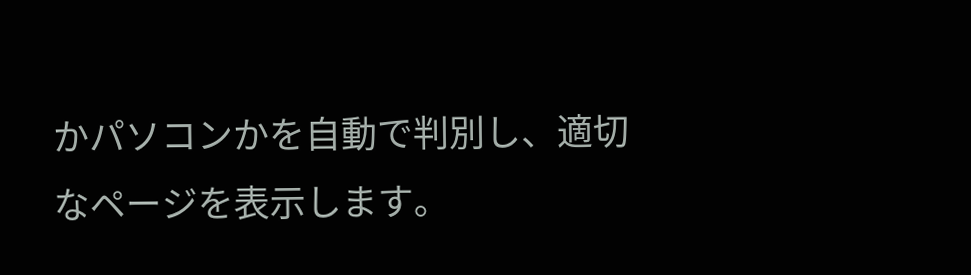かパソコンかを自動で判別し、適切なページを表示します。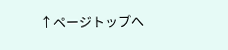↑ページトップへ